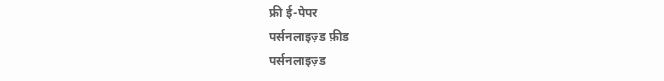फ्री ई-पेपर
पर्सनलाइज़्ड फ़ीड
पर्सनलाइज़्ड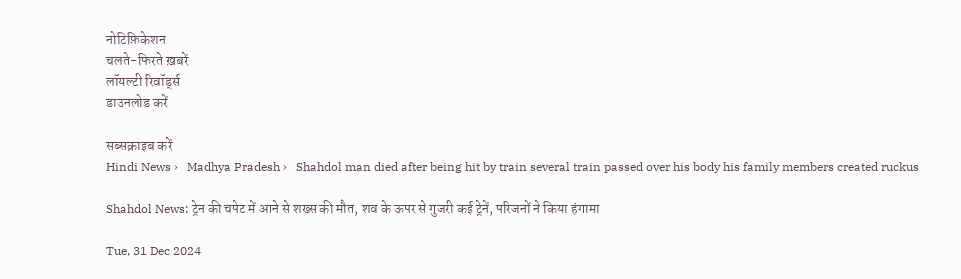नोटिफ़िकेशन
चलते-फिरते ख़बरें
लॉयल्टी रिवॉर्ड्स
डाउनलोड करें

सब्सक्राइब करें
Hindi News ›   Madhya Pradesh ›   Shahdol man died after being hit by train several train passed over his body his family members created ruckus

Shahdol News: ट्रेन की चपेट में आने से शख्स की मौत, शव के ऊपर से गुजरी कई ट्रेनें, परिजनों ने किया हंगामा

Tue, 31 Dec 2024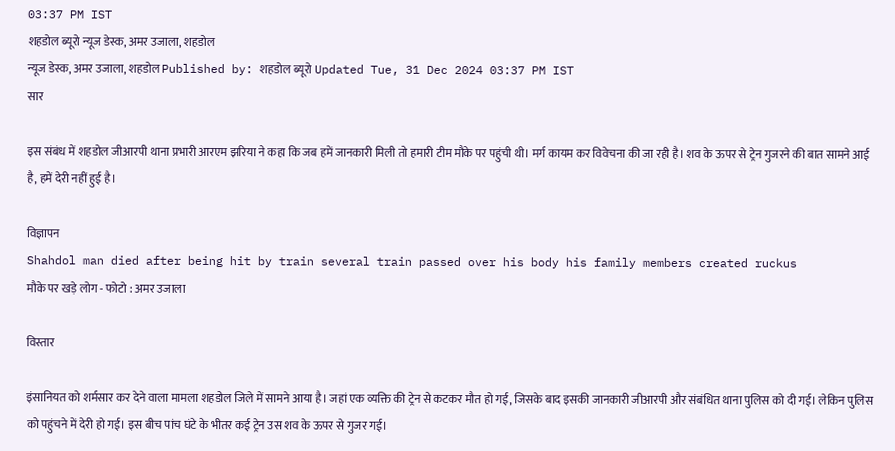03:37 PM IST
शहडोल ब्यूरो न्यूज डेस्क, अमर उजाला, शहडोल
न्यूज डेस्क, अमर उजाला, शहडोल Published by: शहडोल ब्यूरो Updated Tue, 31 Dec 2024 03:37 PM IST
सार

इस संबंध में शहडोल जीआरपी थाना प्रभारी आरएम झरिया ने कहा कि जब हमें जानकारी मिली तो हमारी टीम मौके पर पहुंची थी। मर्ग कायम कर विवेचना की जा रही है। शव के ऊपर से ट्रेन गुजरने की बात सामने आई है, हमें देरी नहीं हुई है।

विज्ञापन
Shahdol man died after being hit by train several train passed over his body his family members created ruckus
मौके पर खड़े लोग - फोटो : अमर उजाला

विस्तार

इंसानियत को शर्मसार कर देने वाला मामला शहडोल जिले में सामने आया है। जहां एक व्यक्ति की ट्रेन से कटकर मौत हो गई, जिसके बाद इसकी जानकारी जीआरपी और संबंधित थाना पुलिस को दी गई। लेकिन पुलिस को पहुंचने में देरी हो गई। इस बीच पांच घंटे के भीतर कई ट्रेन उस शव के ऊपर से गुजर गई।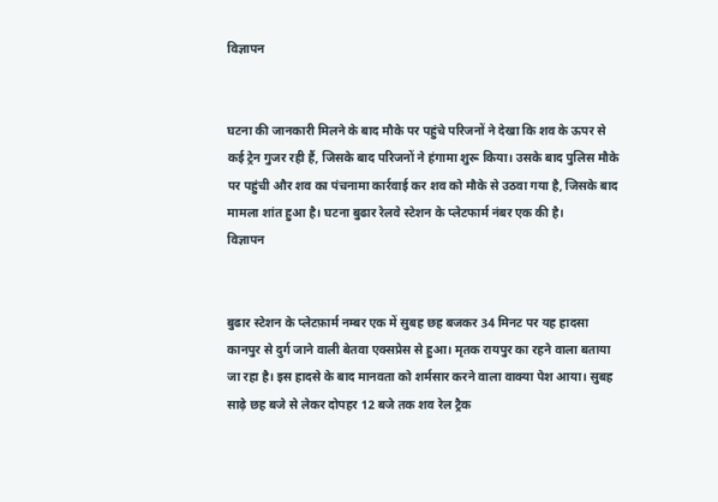विज्ञापन


घटना की जानकारी मिलने के बाद मौके पर पहुंचे परिजनों ने देखा कि शव के ऊपर से कई ट्रेन गुजर रही हैं, जिसके बाद परिजनों ने हंगामा शुरू किया। उसके बाद पुलिस मौके पर पहुंची और शव का पंचनामा कार्रवाई कर शव को मौके से उठवा गया है, जिसके बाद मामला शांत हुआ है। घटना बुढार रेलवे स्टेशन के प्लेटफार्म नंबर एक की है।
विज्ञापन


बुढार स्टेशन के प्लेटफ़ार्म नम्बर एक में सुबह छह बजकर 34 मिनट पर यह हादसा कानपुर से दुर्ग जाने वाली बेतवा एक्सप्रेस से हुआ। मृतक रायपुर का रहने वाला बताया जा रहा है। इस हादसे के बाद मानवता को शर्मसार करने वाला वाक्या पेश आया। सुबह साढ़े छह बजे से लेकर दोपहर 12 बजे तक शव रेल ट्रैक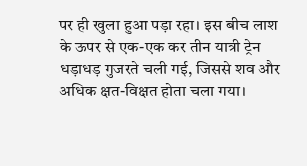पर ही खुला हुआ पड़ा रहा। इस बीच लाश के ऊपर से एक-एक कर तीन यात्री ट्रेन धड़ाधड़ गुजरते चली गई, जिससे शव और अधिक क्षत-विक्षत होता चला गया।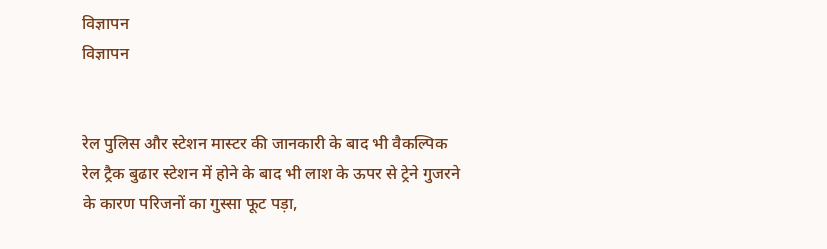विज्ञापन
विज्ञापन


रेल पुलिस और स्टेशन मास्टर की जानकारी के बाद भी वैकल्पिक रेल ट्रैक बुढार स्टेशन में होने के बाद भी लाश के ऊपर से ट्रेने गुजरने के कारण परिजनों का गुस्सा फूट पड़ा,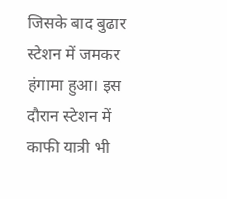जिसके बाद बुढार स्टेशन में जमकर हंगामा हुआ। इस दौरान स्टेशन में काफी यात्री भी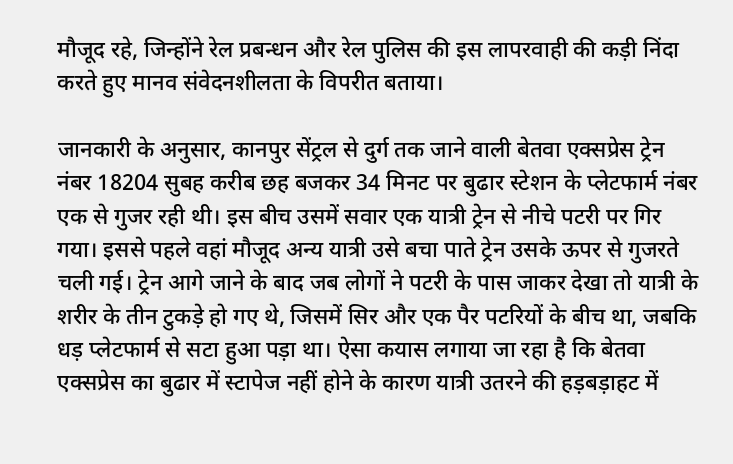मौजूद रहे, जिन्होंने रेल प्रबन्धन और रेल पुलिस की इस लापरवाही की कड़ी निंदा करते हुए मानव संवेदनशीलता के विपरीत बताया।

जानकारी के अनुसार, कानपुर सेंट्रल से दुर्ग तक जाने वाली बेतवा एक्सप्रेस ट्रेन नंबर 18204 सुबह करीब छह बजकर 34 मिनट पर बुढार स्टेशन के प्लेटफार्म नंबर एक से गुजर रही थी। इस बीच उसमें सवार एक यात्री ट्रेन से नीचे पटरी पर गिर गया। इससे पहले वहां मौजूद अन्य यात्री उसे बचा पाते ट्रेन उसके ऊपर से गुजरते चली गई। ट्रेन आगे जाने के बाद जब लोगों ने पटरी के पास जाकर देखा तो यात्री के शरीर के तीन टुकड़े हो गए थे, जिसमें सिर और एक पैर पटरियों के बीच था, जबकि धड़ प्लेटफार्म से सटा हुआ पड़ा था। ऐसा कयास लगाया जा रहा है कि बेतवा एक्सप्रेस का बुढार में स्टापेज नहीं होने के कारण यात्री उतरने की हड़बड़ाहट में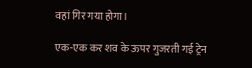वहां गिर गया होगा।

एक-एक कर शव के ऊपर गुजरती गई ट्रेन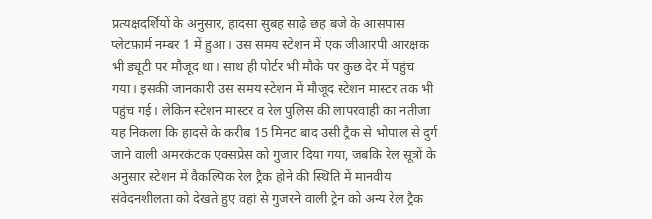प्रत्यक्षदर्शियों के अनुसार, हादसा सुबह साढ़े छह बजे के आसपास प्लेटफ़ार्म नम्बर 1 में हुआ। उस समय स्टेशन में एक जीआरपी आरक्षक भी ड्यूटी पर मौजूद था। साथ ही पोर्टर भी मौके पर कुछ देर में पहुंच गया। इसकी जानकारी उस समय स्टेशन में मौजूद स्टेशन मास्टर तक भी पहुंच गई। लेकिन स्टेशन मास्टर व रेल पुलिस की लापरवाही का नतीजा यह निकला कि हादसे के करीब 15 मिनट बाद उसी ट्रैक से भोपाल से दुर्ग जाने वाली अमरकंटक एक्सप्रेस को गुजार दिया गया, जबकि रेल सूत्रों के अनुसार स्टेशन में वैकल्पिक रेल ट्रैक होने की स्थिति में मानवीय संवेदनशीलता को देखते हुए वहां से गुजरने वाली ट्रेन को अन्य रेल ट्रैक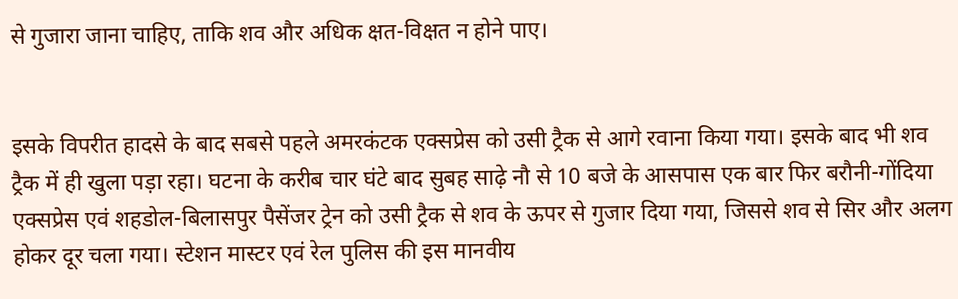से गुजारा जाना चाहिए, ताकि शव और अधिक क्षत-विक्षत न होने पाए।


इसके विपरीत हादसे के बाद सबसे पहले अमरकंटक एक्सप्रेस को उसी ट्रैक से आगे रवाना किया गया। इसके बाद भी शव ट्रैक में ही खुला पड़ा रहा। घटना के करीब चार घंटे बाद सुबह साढ़े नौ से 10 बजे के आसपास एक बार फिर बरौनी-गोंदिया एक्सप्रेस एवं शहडोल-बिलासपुर पैसेंजर ट्रेन को उसी ट्रैक से शव के ऊपर से गुजार दिया गया, जिससे शव से सिर और अलग होकर दूर चला गया। स्टेशन मास्टर एवं रेल पुलिस की इस मानवीय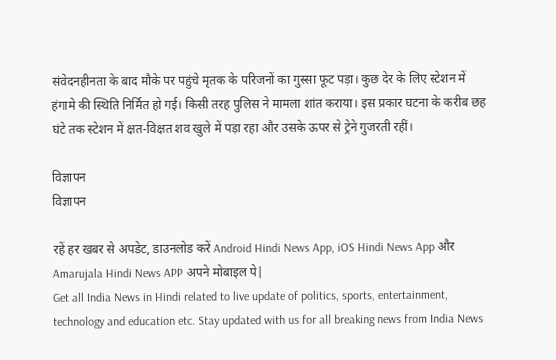संवेदनहीनता के बाद मौके पर पहुंचे मृतक के परिजनों का गुस्सा फूट पड़ा। कुछ देर के लिए स्टेशन में हंगामे की स्थिति निर्मित हो गई। किसी तरह पुलिस ने मामला शांत कराया। इस प्रकार घटना के करीब छह घंटे तक स्टेशन में क्षत-विक्षत शव खुले में पड़ा रहा और उसके ऊपर से ट्रेने गुजरती रहीं।

विज्ञापन
विज्ञापन

रहें हर खबर से अपडेट, डाउनलोड करें Android Hindi News App, iOS Hindi News App और Amarujala Hindi News APP अपने मोबाइल पे|
Get all India News in Hindi related to live update of politics, sports, entertainment, technology and education etc. Stay updated with us for all breaking news from India News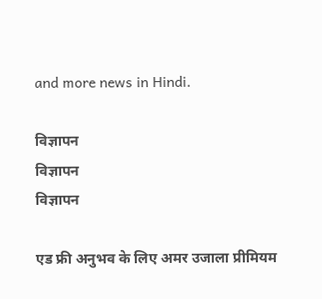and more news in Hindi.

विज्ञापन
विज्ञापन
विज्ञापन

एड फ्री अनुभव के लिए अमर उजाला प्रीमियम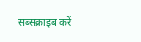सब्सक्राइब करें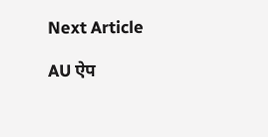Next Article

AU ऐप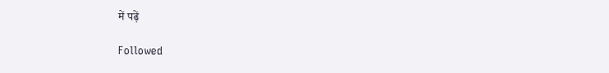में पढ़ें

Followed